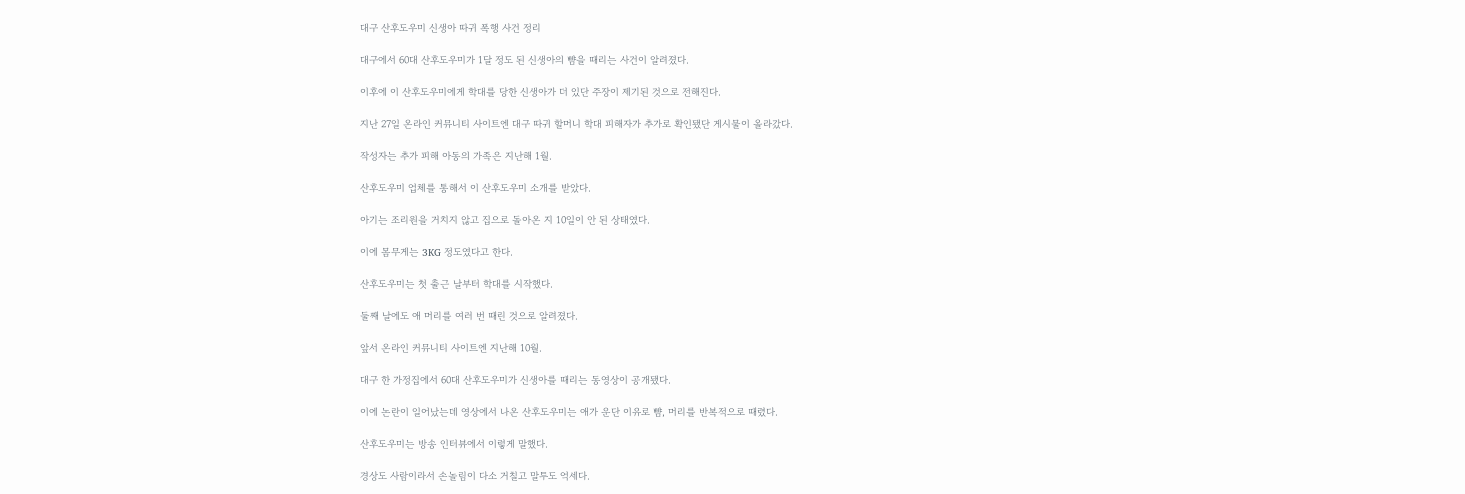대구 산후도우미 신생아 따귀 폭행 사건 정리

대구에서 60대 산후도우미가 1달 정도 된 신생아의 뺨을 때리는 사건이 알려졌다.

이후에 이 산후도우미에게 학대를 당한 신생아가 더 있단 주장이 제기된 것으로 전해진다.

지난 27일 온라인 커뮤니티 사이트엔 대구 따귀 할머니 학대 피해자가 추가로 확인됐단 게시물이 올라갔다.

작성자는 추가 피해 아동의 가족은 지난해 1월.

산후도우미 업체를 통해서 이 산후도우미 소개를 받았다.

아기는 조리원을 거치지 않고 집으로 돌아온 지 10일이 안 된 상태였다.

이에 몸무게는 3KG 정도였다고 한다.

산후도우미는 첫 출근 날부터 학대를 시작했다.

둘째 날에도 애 머리를 여러 번 때린 것으로 알려졌다.

앞서 온라인 커뮤니티 사이트엔 지난해 10월.

대구 한 가정집에서 60대 산후도우미가 신생아를 때리는 동영상이 공개됐다.

이에 논란이 일어났는데 영상에서 나온 산후도우미는 애가 운단 이유로 뺨, 머리를 반복적으로 때렸다.

산후도우미는 방송 인터뷰에서 이렇게 말했다.

경상도 사람이라서 손놀림이 다소 거칠고 말투도 억세다.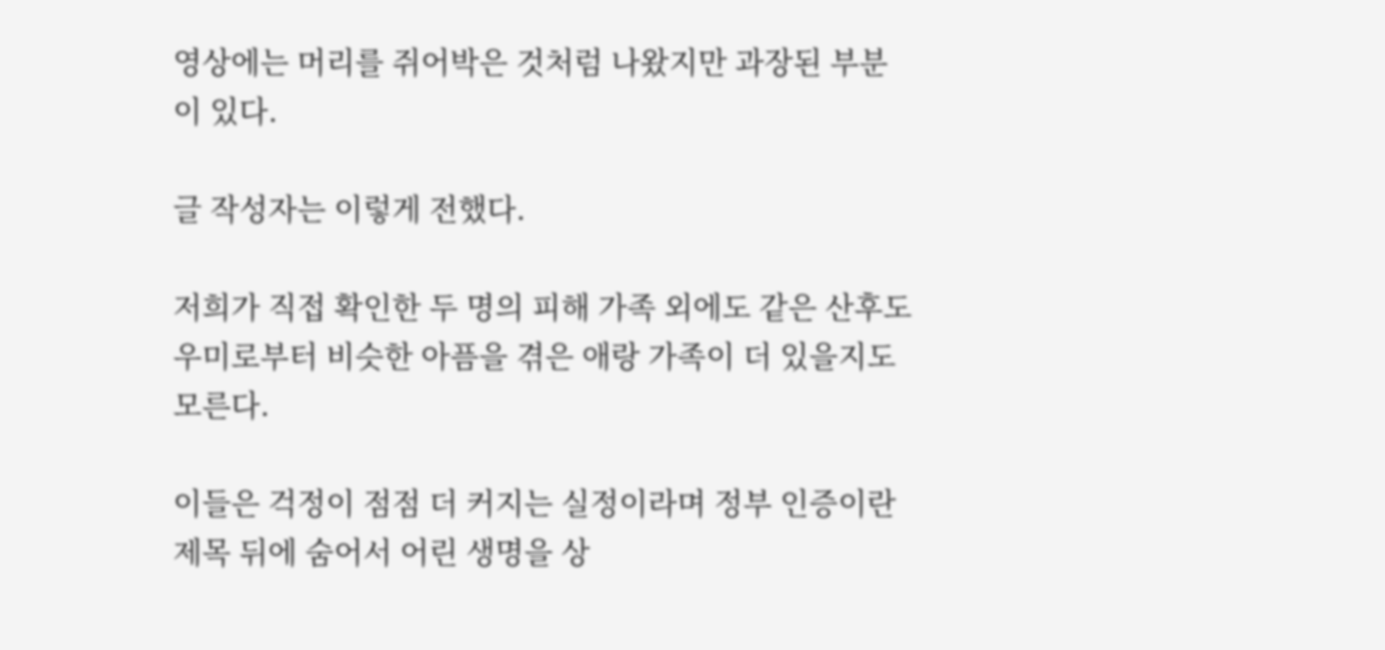영상에는 머리를 쥐어박은 것처럼 나왔지만 과장된 부분이 있다.

글 작성자는 이렇게 전했다.

저희가 직접 확인한 두 명의 피해 가족 외에도 같은 산후도우미로부터 비슷한 아픔을 겪은 애랑 가족이 더 있을지도 모른다.

이들은 걱정이 점점 더 커지는 실정이라며 정부 인증이란 제목 뒤에 숨어서 어린 생명을 상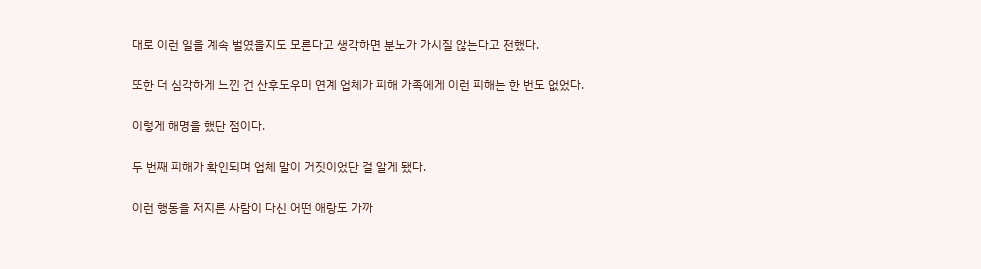대로 이런 일을 계속 벌였을지도 모른다고 생각하면 분노가 가시질 않는다고 전했다.

또한 더 심각하게 느낀 건 산후도우미 연계 업체가 피해 가족에게 이런 피해는 한 번도 없었다.

이렇게 해명을 했단 점이다.

두 번째 피해가 확인되며 업체 말이 거짓이었단 걸 알게 됐다.

이런 행동을 저지른 사람이 다신 어떤 애랑도 가까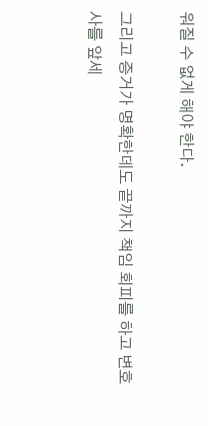워질 수 없게 해야 한다.

그리고 증거가 명확한데도 끝까지 책임 회피를 하고 변호사를 앞세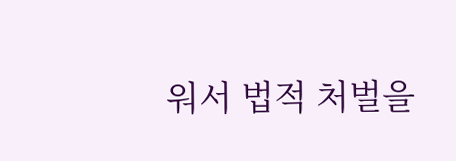워서 법적 처벌을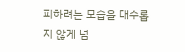피하려는 모습을 대수롭지 않게 넘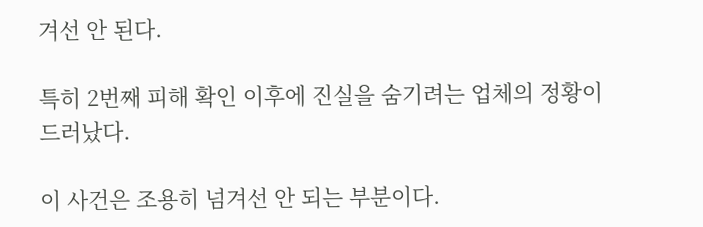겨선 안 된다.

특히 2번째 피해 확인 이후에 진실을 숨기려는 업체의 정황이 드러났다.

이 사건은 조용히 넘겨선 안 되는 부분이다.